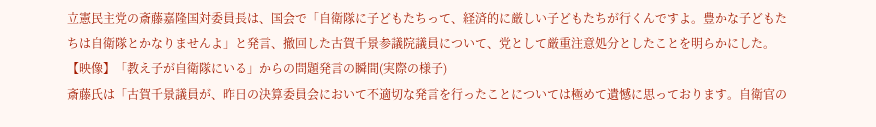立憲民主党の斎藤嘉隆国対委員長は、国会で「自衛隊に子どもたちって、経済的に厳しい子どもたちが行くんですよ。豊かな子どもたちは自衛隊とかなりませんよ」と発言、撤回した古賀千景参議院議員について、党として厳重注意処分としたことを明らかにした。
【映像】「教え子が自衛隊にいる」からの問題発言の瞬間(実際の様子)
斎藤氏は「古賀千景議員が、昨日の決算委員会において不適切な発言を行ったことについては極めて遺憾に思っております。自衛官の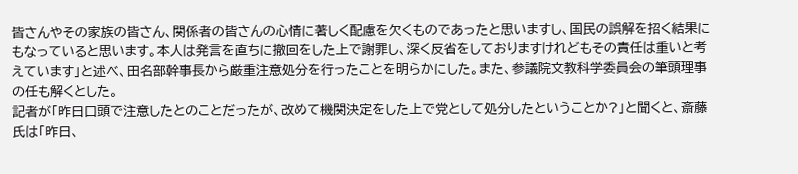皆さんやその家族の皆さん、関係者の皆さんの心情に著しく配慮を欠くものであったと思いますし、国民の誤解を招く結果にもなっていると思います。本人は発言を直ちに撤回をした上で謝罪し、深く反省をしておりますけれどもその責任は重いと考えています」と述べ、田名部幹事長から厳重注意処分を行ったことを明らかにした。また、参議院文教科学委員会の筆頭理事の任も解くとした。
記者が「昨日口頭で注意したとのことだったが、改めて機関決定をした上で党として処分したということか?」と聞くと、斎藤氏は「昨日、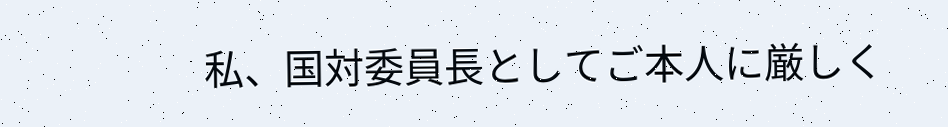私、国対委員長としてご本人に厳しく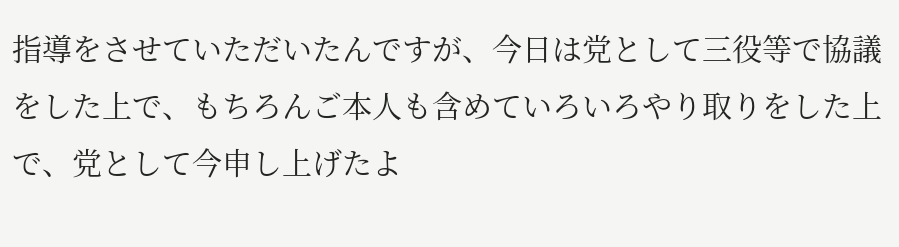指導をさせていただいたんですが、今日は党として三役等で協議をした上で、もちろんご本人も含めていろいろやり取りをした上で、党として今申し上げたよ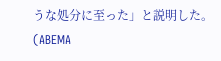うな処分に至った」と説明した。(ABEMA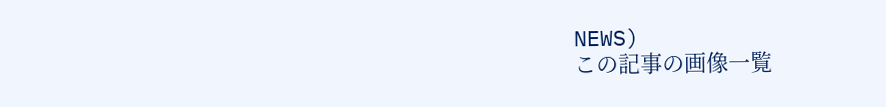NEWS)
この記事の画像一覧